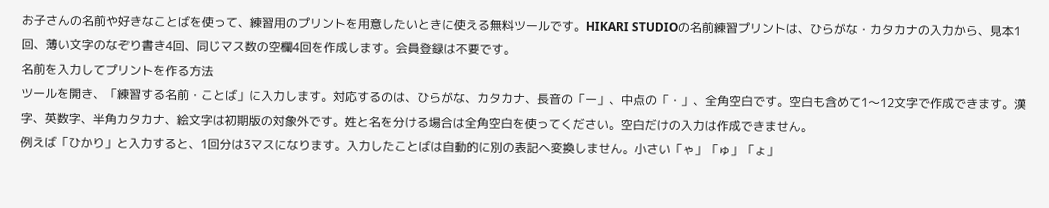お子さんの名前や好きなことばを使って、練習用のプリントを用意したいときに使える無料ツールです。HIKARI STUDIOの名前練習プリントは、ひらがな・カタカナの入力から、見本1回、薄い文字のなぞり書き4回、同じマス数の空欄4回を作成します。会員登録は不要です。
名前を入力してプリントを作る方法
ツールを開き、「練習する名前・ことば」に入力します。対応するのは、ひらがな、カタカナ、長音の「ー」、中点の「・」、全角空白です。空白も含めて1〜12文字で作成できます。漢字、英数字、半角カタカナ、絵文字は初期版の対象外です。姓と名を分ける場合は全角空白を使ってください。空白だけの入力は作成できません。
例えば「ひかり」と入力すると、1回分は3マスになります。入力したことばは自動的に別の表記へ変換しません。小さい「ゃ」「ゅ」「ょ」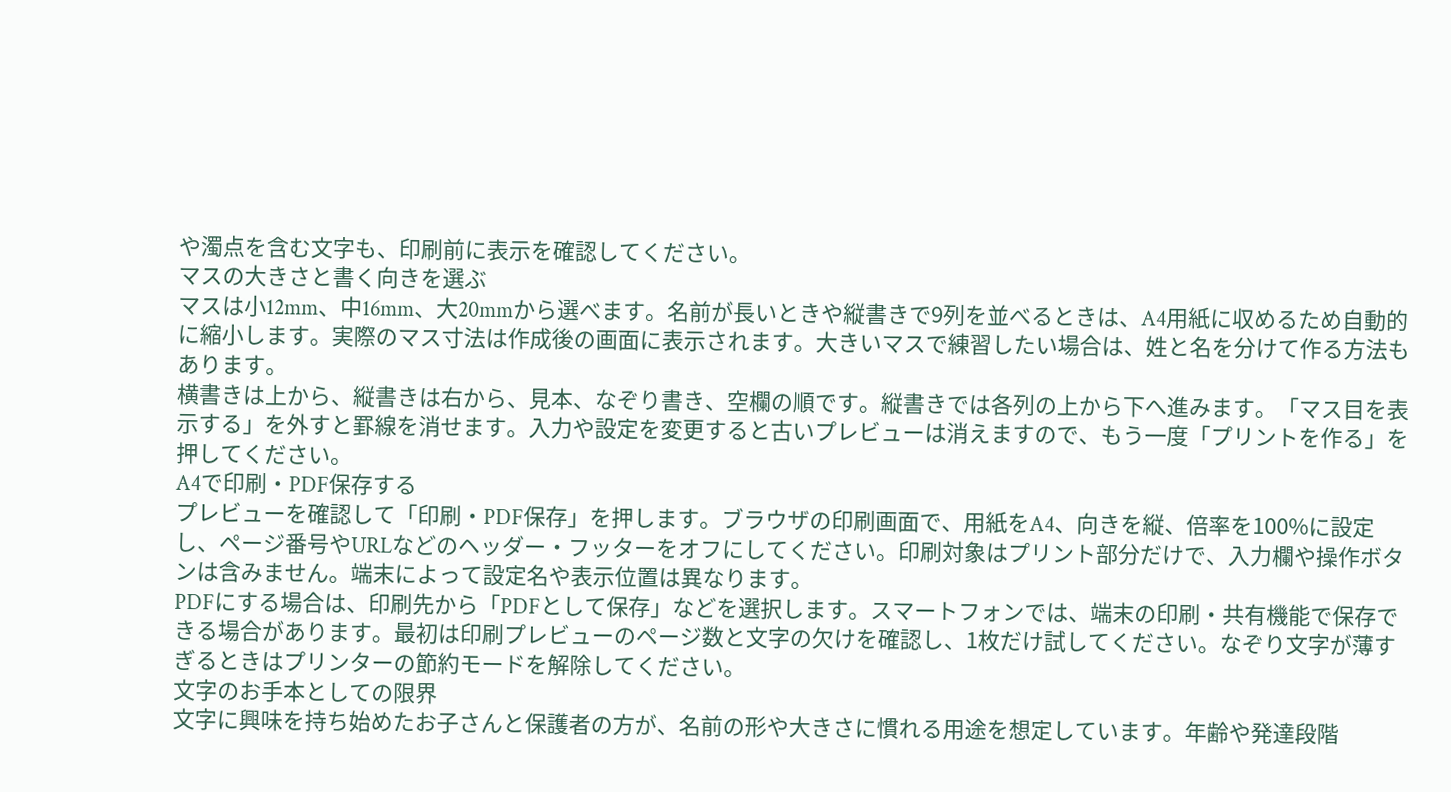や濁点を含む文字も、印刷前に表示を確認してください。
マスの大きさと書く向きを選ぶ
マスは小12mm、中16mm、大20mmから選べます。名前が長いときや縦書きで9列を並べるときは、A4用紙に収めるため自動的に縮小します。実際のマス寸法は作成後の画面に表示されます。大きいマスで練習したい場合は、姓と名を分けて作る方法もあります。
横書きは上から、縦書きは右から、見本、なぞり書き、空欄の順です。縦書きでは各列の上から下へ進みます。「マス目を表示する」を外すと罫線を消せます。入力や設定を変更すると古いプレビューは消えますので、もう一度「プリントを作る」を押してください。
A4で印刷・PDF保存する
プレビューを確認して「印刷・PDF保存」を押します。ブラウザの印刷画面で、用紙をA4、向きを縦、倍率を100%に設定し、ページ番号やURLなどのヘッダー・フッターをオフにしてください。印刷対象はプリント部分だけで、入力欄や操作ボタンは含みません。端末によって設定名や表示位置は異なります。
PDFにする場合は、印刷先から「PDFとして保存」などを選択します。スマートフォンでは、端末の印刷・共有機能で保存できる場合があります。最初は印刷プレビューのページ数と文字の欠けを確認し、1枚だけ試してください。なぞり文字が薄すぎるときはプリンターの節約モードを解除してください。
文字のお手本としての限界
文字に興味を持ち始めたお子さんと保護者の方が、名前の形や大きさに慣れる用途を想定しています。年齢や発達段階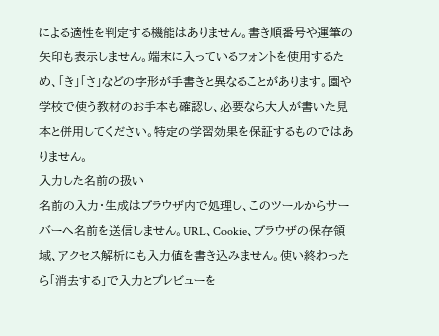による適性を判定する機能はありません。書き順番号や運筆の矢印も表示しません。端末に入っているフォントを使用するため、「き」「さ」などの字形が手書きと異なることがあります。園や学校で使う教材のお手本も確認し、必要なら大人が書いた見本と併用してください。特定の学習効果を保証するものではありません。
入力した名前の扱い
名前の入力・生成はブラウザ内で処理し、このツールからサーバーへ名前を送信しません。URL、Cookie、ブラウザの保存領域、アクセス解析にも入力値を書き込みません。使い終わったら「消去する」で入力とプレビューを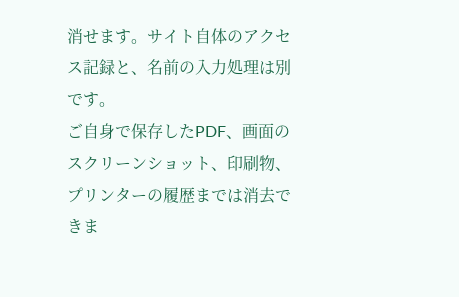消せます。サイト自体のアクセス記録と、名前の入力処理は別です。
ご自身で保存したPDF、画面のスクリーンショット、印刷物、プリンターの履歴までは消去できま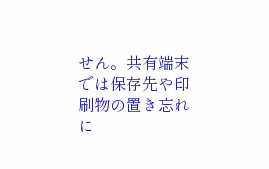せん。共有端末では保存先や印刷物の置き忘れに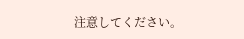注意してください。